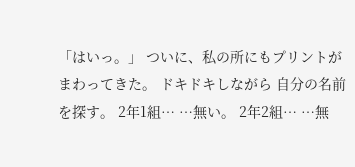「はいっ。」 ついに、私の所にもプリントがまわってきた。 ドキドキしながら 自分の名前を探す。 2年1組… …無い。 2年2組… …無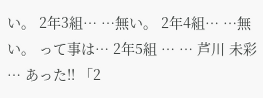い。 2年3組… …無い。 2年4組… …無い。 って事は… 2年5組 … … 芦川 未彩 … あった!! 「2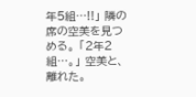年5組…!!」 隣の席の空美を見つめる。 「2年2組…。」 空美と、離れた。